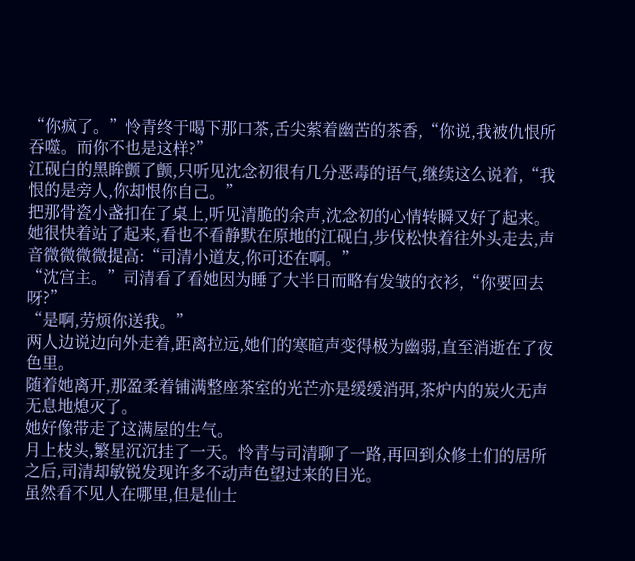“你疯了。”怜青终于喝下那口茶,舌尖萦着幽苦的茶香,“你说,我被仇恨所吞噬。而你不也是这样?”
江砚白的黑眸颤了颤,只听见沈念初很有几分恶毒的语气,继续这么说着,“我恨的是旁人,你却恨你自己。”
把那骨瓷小盏扣在了桌上,听见清脆的余声,沈念初的心情转瞬又好了起来。
她很快着站了起来,看也不看静默在原地的江砚白,步伐松快着往外头走去,声音微微微微提高:“司清小道友,你可还在啊。”
“沈宫主。”司清看了看她因为睡了大半日而略有发皱的衣衫,“你要回去呀?”
“是啊,劳烦你送我。”
两人边说边向外走着,距离拉远,她们的寒暄声变得极为幽弱,直至消逝在了夜色里。
随着她离开,那盈柔着铺满整座茶室的光芒亦是缓缓消弭,茶炉内的炭火无声无息地熄灭了。
她好像带走了这满屋的生气。
月上枝头,繁星沉沉挂了一天。怜青与司清聊了一路,再回到众修士们的居所之后,司清却敏锐发现许多不动声色望过来的目光。
虽然看不见人在哪里,但是仙士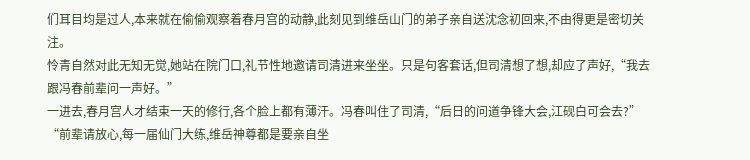们耳目均是过人,本来就在偷偷观察着春月宫的动静,此刻见到维岳山门的弟子亲自送沈念初回来,不由得更是密切关注。
怜青自然对此无知无觉,她站在院门口,礼节性地邀请司清进来坐坐。只是句客套话,但司清想了想,却应了声好,“我去跟冯春前辈问一声好。”
一进去,春月宫人才结束一天的修行,各个脸上都有薄汗。冯春叫住了司清,“后日的问道争锋大会,江砚白可会去?”
“前辈请放心,每一届仙门大练,维岳神尊都是要亲自坐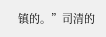镇的。”司清的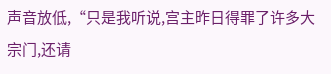声音放低,“只是我听说,宫主昨日得罪了许多大宗门,还请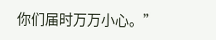你们届时万万小心。”